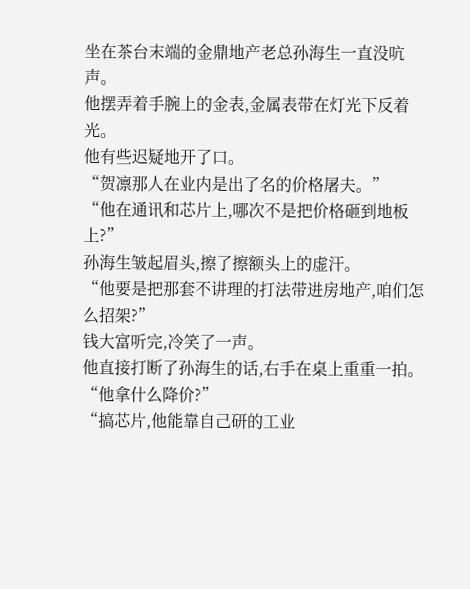坐在茶台末端的金鼎地产老总孙海生一直没吭声。
他摆弄着手腕上的金表,金属表带在灯光下反着光。
他有些迟疑地开了口。
“贺凛那人在业内是出了名的价格屠夫。”
“他在通讯和芯片上,哪次不是把价格砸到地板上?”
孙海生皱起眉头,擦了擦额头上的虚汗。
“他要是把那套不讲理的打法带进房地产,咱们怎么招架?”
钱大富听完,冷笑了一声。
他直接打断了孙海生的话,右手在桌上重重一拍。
“他拿什么降价?”
“搞芯片,他能靠自己研的工业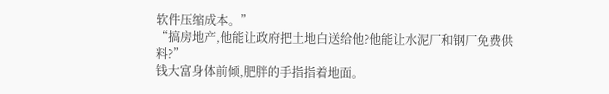软件压缩成本。”
“搞房地产,他能让政府把土地白送给他?他能让水泥厂和钢厂免费供料?”
钱大富身体前倾,肥胖的手指指着地面。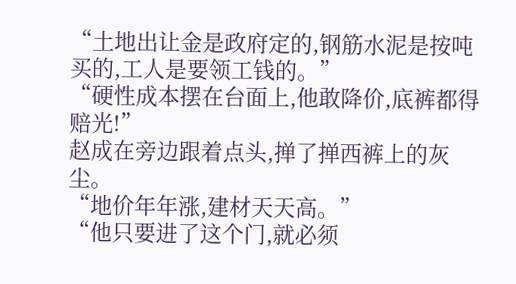“土地出让金是政府定的,钢筋水泥是按吨买的,工人是要领工钱的。”
“硬性成本摆在台面上,他敢降价,底裤都得赔光!”
赵成在旁边跟着点头,掸了掸西裤上的灰尘。
“地价年年涨,建材天天高。”
“他只要进了这个门,就必须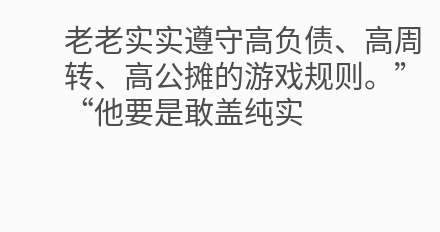老老实实遵守高负债、高周转、高公摊的游戏规则。”
“他要是敢盖纯实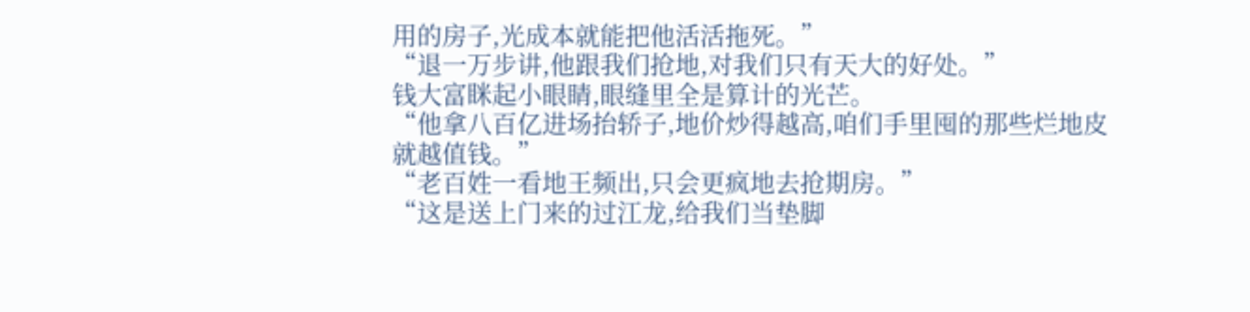用的房子,光成本就能把他活活拖死。”
“退一万步讲,他跟我们抢地,对我们只有天大的好处。”
钱大富眯起小眼睛,眼缝里全是算计的光芒。
“他拿八百亿进场抬轿子,地价炒得越高,咱们手里囤的那些烂地皮就越值钱。”
“老百姓一看地王频出,只会更疯地去抢期房。”
“这是送上门来的过江龙,给我们当垫脚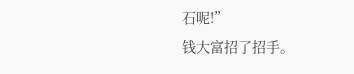石呢!”
钱大富招了招手。